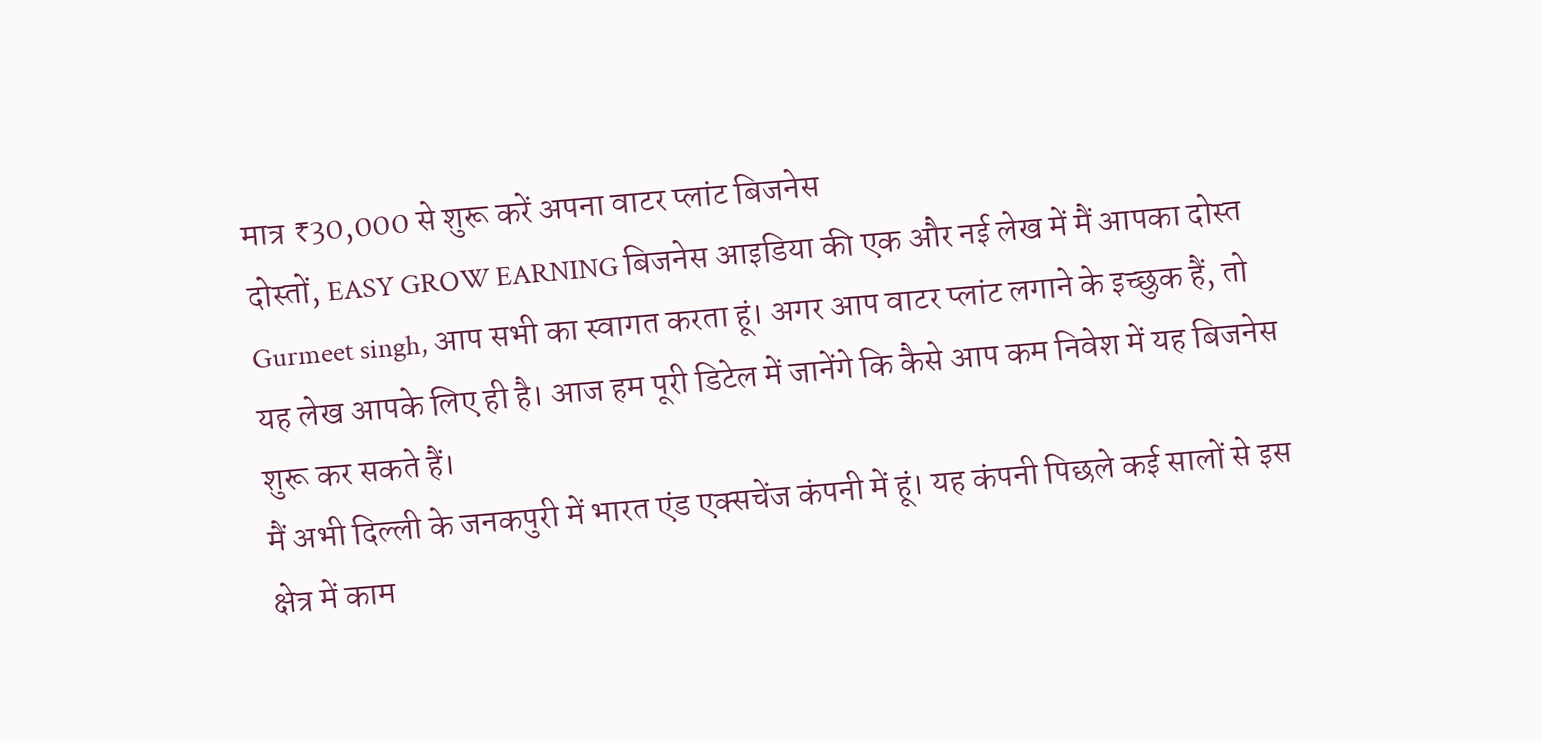मात्र ₹30,000 से शुरू करें अपना वाटर प्लांट बिजनेस
दोस्तों, EASY GROW EARNING बिजनेस आइडिया की एक और नई लेख में मैं आपका दोस्त Gurmeet singh, आप सभी का स्वागत करता हूं। अगर आप वाटर प्लांट लगाने के इच्छुक हैं, तो यह लेख आपके लिए ही है। आज हम पूरी डिटेल में जानेंगे कि कैसे आप कम निवेश में यह बिजनेस शुरू कर सकते हैं।
मैं अभी दिल्ली के जनकपुरी में भारत एंड एक्सचेंज कंपनी में हूं। यह कंपनी पिछले कई सालों से इस क्षेत्र में काम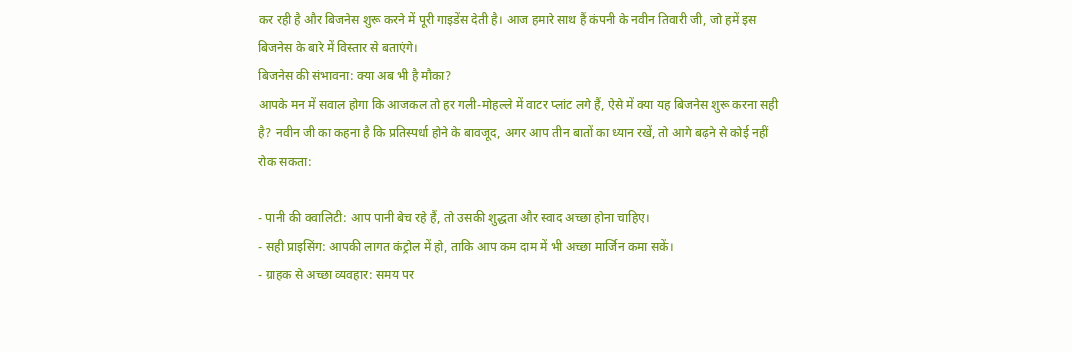कर रही है और बिजनेस शुरू करने में पूरी गाइडेंस देती है। आज हमारे साथ हैं कंपनी के नवीन तिवारी जी, जो हमें इस बिजनेस के बारे में विस्तार से बताएंगे।
बिजनेस की संभावना: क्या अब भी है मौका?
आपके मन में सवाल होगा कि आजकल तो हर गली-मोहल्ले में वाटर प्लांट लगे हैं, ऐसे में क्या यह बिजनेस शुरू करना सही है? नवीन जी का कहना है कि प्रतिस्पर्धा होने के बावजूद, अगर आप तीन बातों का ध्यान रखें, तो आगे बढ़ने से कोई नहीं रोक सकता:

- पानी की क्वालिटी: आप पानी बेच रहे हैं, तो उसकी शुद्धता और स्वाद अच्छा होना चाहिए।
- सही प्राइसिंग: आपकी लागत कंट्रोल में हो, ताकि आप कम दाम में भी अच्छा मार्जिन कमा सकें।
- ग्राहक से अच्छा व्यवहार: समय पर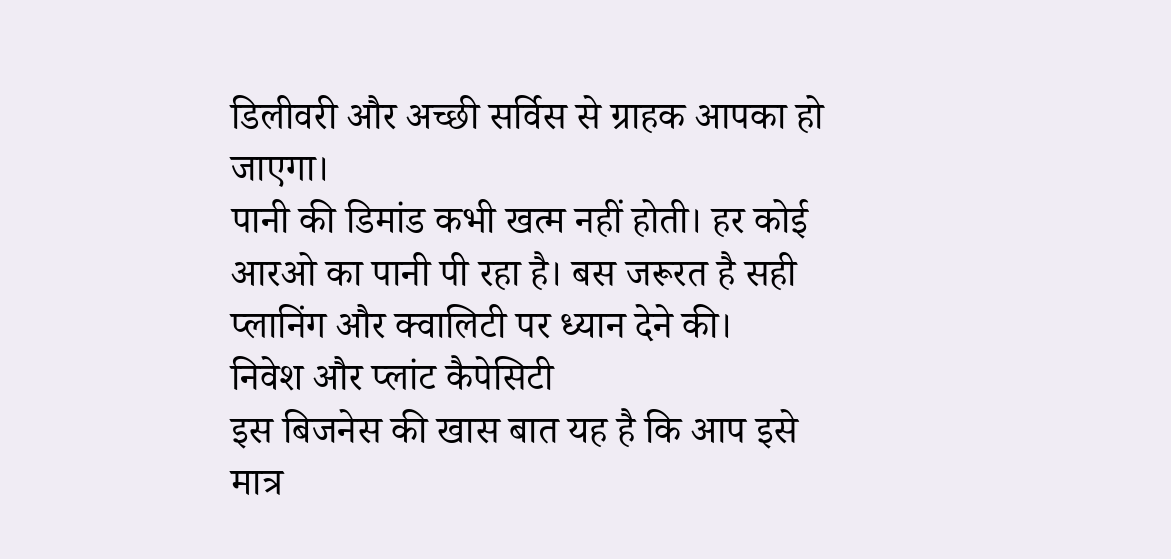डिलीवरी और अच्छी सर्विस से ग्राहक आपका हो जाएगा।
पानी की डिमांड कभी खत्म नहीं होती। हर कोई आरओ का पानी पी रहा है। बस जरूरत है सही प्लानिंग और क्वालिटी पर ध्यान देने की।
निवेश और प्लांट कैपेसिटी
इस बिजनेस की खास बात यह है कि आप इसे मात्र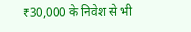₹30,000 के निवेश से भी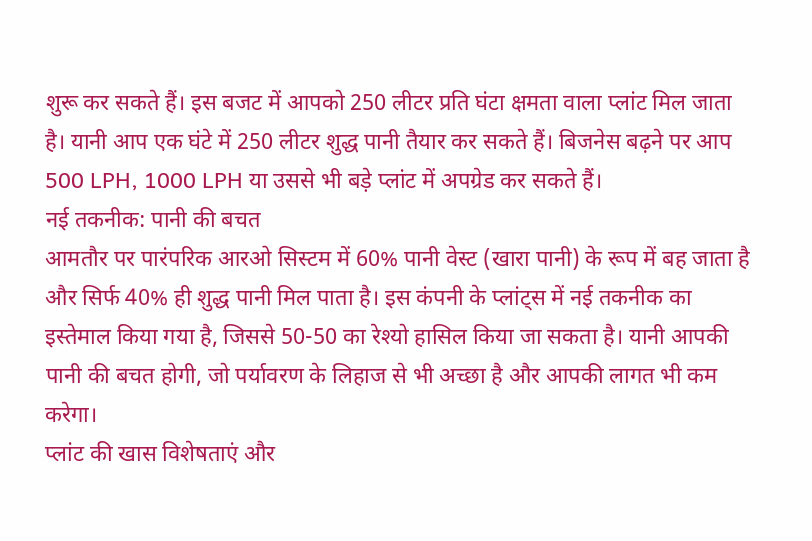शुरू कर सकते हैं। इस बजट में आपको 250 लीटर प्रति घंटा क्षमता वाला प्लांट मिल जाता है। यानी आप एक घंटे में 250 लीटर शुद्ध पानी तैयार कर सकते हैं। बिजनेस बढ़ने पर आप 500 LPH, 1000 LPH या उससे भी बड़े प्लांट में अपग्रेड कर सकते हैं।
नई तकनीक: पानी की बचत
आमतौर पर पारंपरिक आरओ सिस्टम में 60% पानी वेस्ट (खारा पानी) के रूप में बह जाता है और सिर्फ 40% ही शुद्ध पानी मिल पाता है। इस कंपनी के प्लांट्स में नई तकनीक का इस्तेमाल किया गया है, जिससे 50-50 का रेश्यो हासिल किया जा सकता है। यानी आपकी पानी की बचत होगी, जो पर्यावरण के लिहाज से भी अच्छा है और आपकी लागत भी कम करेगा।
प्लांट की खास विशेषताएं और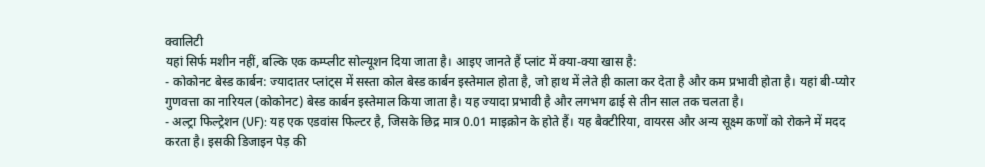क्वालिटी
यहां सिर्फ मशीन नहीं, बल्कि एक कम्प्लीट सोल्यूशन दिया जाता है। आइए जानते हैं प्लांट में क्या-क्या खास है:
- कोकोनट बेस्ड कार्बन: ज्यादातर प्लांट्स में सस्ता कोल बेस्ड कार्बन इस्तेमाल होता है, जो हाथ में लेते ही काला कर देता है और कम प्रभावी होता है। यहां बी-प्योर गुणवत्ता का नारियल (कोकोनट) बेस्ड कार्बन इस्तेमाल किया जाता है। यह ज्यादा प्रभावी है और लगभग ढाई से तीन साल तक चलता है।
- अल्ट्रा फिल्ट्रेशन (UF): यह एक एडवांस फिल्टर है, जिसके छिद्र मात्र 0.01 माइक्रोन के होते हैं। यह बैक्टीरिया, वायरस और अन्य सूक्ष्म कणों को रोकने में मदद करता है। इसकी डिजाइन पेड़ की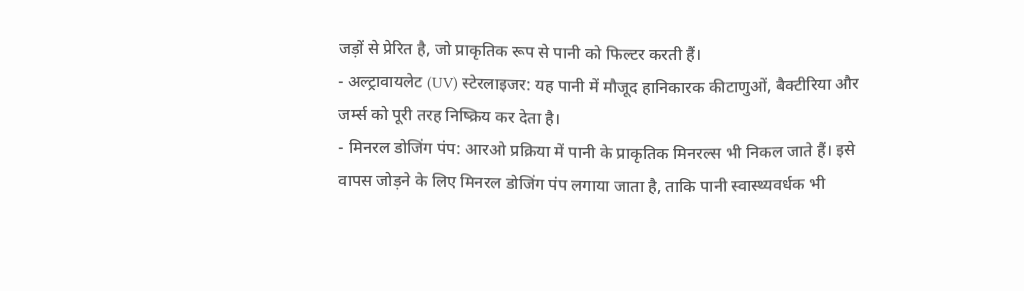जड़ों से प्रेरित है, जो प्राकृतिक रूप से पानी को फिल्टर करती हैं।
- अल्ट्रावायलेट (UV) स्टेरलाइजर: यह पानी में मौजूद हानिकारक कीटाणुओं, बैक्टीरिया और जर्म्स को पूरी तरह निष्क्रिय कर देता है।
- मिनरल डोजिंग पंप: आरओ प्रक्रिया में पानी के प्राकृतिक मिनरल्स भी निकल जाते हैं। इसे वापस जोड़ने के लिए मिनरल डोजिंग पंप लगाया जाता है, ताकि पानी स्वास्थ्यवर्धक भी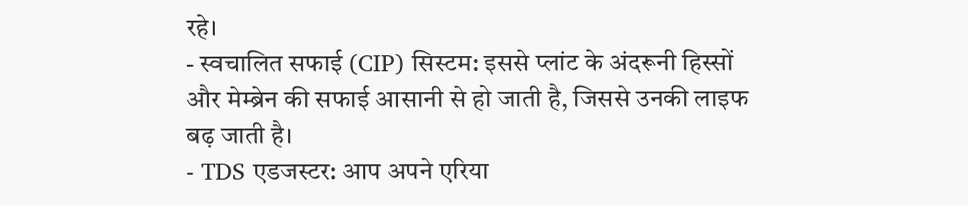रहे।
- स्वचालित सफाई (CIP) सिस्टम: इससे प्लांट के अंदरूनी हिस्सों और मेम्ब्रेन की सफाई आसानी से हो जाती है, जिससे उनकी लाइफ बढ़ जाती है।
- TDS एडजस्टर: आप अपने एरिया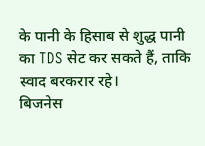के पानी के हिसाब से शुद्ध पानी का TDS सेट कर सकते हैं, ताकि स्वाद बरकरार रहे।
बिजनेस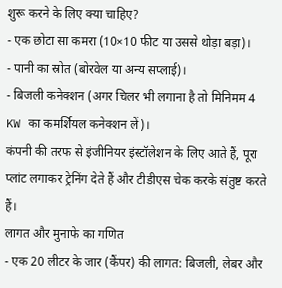शुरू करने के लिए क्या चाहिए?
- एक छोटा सा कमरा (10×10 फीट या उससे थोड़ा बड़ा)।
- पानी का स्रोत (बोरवेल या अन्य सप्लाई)।
- बिजली कनेक्शन (अगर चिलर भी लगाना है तो मिनिमम 4 KW का कमर्शियल कनेक्शन लें)।
कंपनी की तरफ से इंजीनियर इंस्टॉलेशन के लिए आते हैं, पूरा प्लांट लगाकर ट्रेनिंग देते हैं और टीडीएस चेक करके संतुष्ट करते हैं।
लागत और मुनाफे का गणित
- एक 20 लीटर के जार (कैंपर) की लागत: बिजली, लेबर और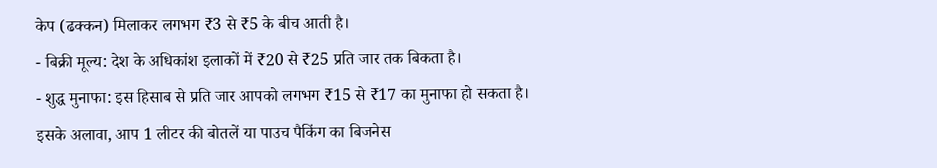केप (ढक्कन) मिलाकर लगभग ₹3 से ₹5 के बीच आती है।
- बिक्री मूल्य: देश के अधिकांश इलाकों में ₹20 से ₹25 प्रति जार तक बिकता है।
- शुद्ध मुनाफा: इस हिसाब से प्रति जार आपको लगभग ₹15 से ₹17 का मुनाफा हो सकता है।
इसके अलावा, आप 1 लीटर की बोतलें या पाउच पैकिंग का बिजनेस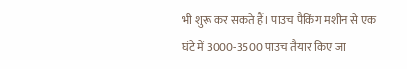भी शुरू कर सकते हैं। पाउच पैकिंग मशीन से एक घंटे में 3000-3500 पाउच तैयार किए जा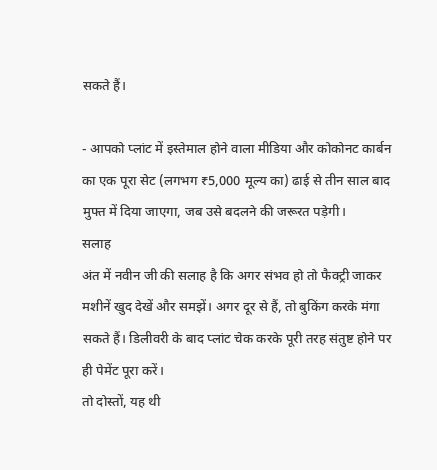सकते हैं।

- आपको प्लांट में इस्तेमाल होने वाला मीडिया और कोकोनट कार्बन का एक पूरा सेट (लगभग ₹5,000 मूल्य का) ढाई से तीन साल बाद मुफ्त में दिया जाएगा, जब उसे बदलने की जरूरत पड़ेगी।
सलाह
अंत में नवीन जी की सलाह है कि अगर संभव हो तो फैक्ट्री जाकर मशीनें खुद देखें और समझें। अगर दूर से हैं, तो बुकिंग करके मंगा सकते हैं। डिलीवरी के बाद प्लांट चेक करके पूरी तरह संतुष्ट होने पर ही पेमेंट पूरा करें।
तो दोस्तों, यह थी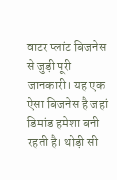वाटर प्लांट बिजनेस से जुड़ी पूरी जानकारी। यह एक ऐसा बिजनेस है जहां डिमांड हमेशा बनी रहती है। थोड़ी सी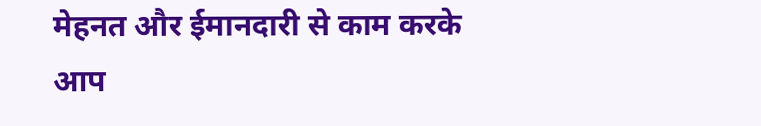मेहनत और ईमानदारी से काम करके आप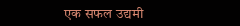एक सफल उद्यमी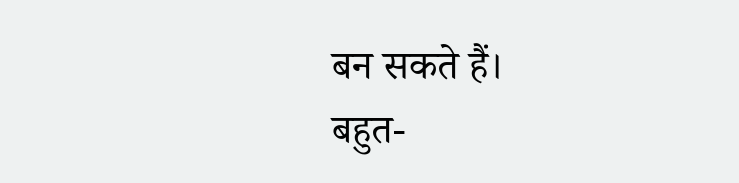बन सकते हैं।
बहुत-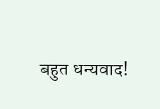बहुत धन्यवाद!